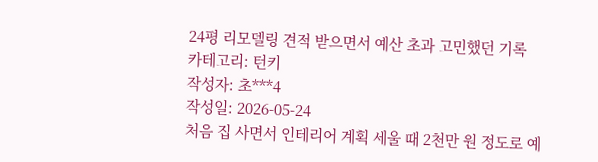24평 리모델링 견적 받으면서 예산 초과 고민했던 기록
카테고리: 턴키
작성자: 초***4
작성일: 2026-05-24
처음 집 사면서 인테리어 계획 세울 때 2천만 원 정도로 예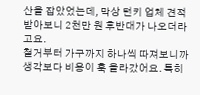산을 잡았었는데, 막상 턴키 업체 견적 받아보니 2천만 원 후반대가 나오더라고요.
철거부터 가구까지 하나씩 따져보니까 생각보다 비용이 훅 올라갔어요. 특히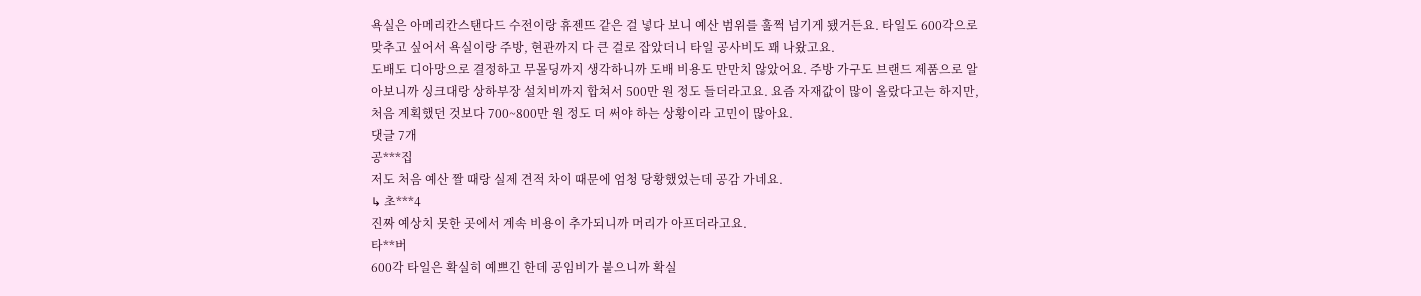욕실은 아메리칸스탠다드 수전이랑 휴젠뜨 같은 걸 넣다 보니 예산 범위를 훌쩍 넘기게 됐거든요. 타일도 600각으로 맞추고 싶어서 욕실이랑 주방, 현관까지 다 큰 걸로 잡았더니 타일 공사비도 꽤 나왔고요.
도배도 디아망으로 결정하고 무몰딩까지 생각하니까 도배 비용도 만만치 않았어요. 주방 가구도 브랜드 제품으로 알아보니까 싱크대랑 상하부장 설치비까지 합쳐서 500만 원 정도 들더라고요. 요즘 자재값이 많이 올랐다고는 하지만, 처음 계획했던 것보다 700~800만 원 정도 더 써야 하는 상황이라 고민이 많아요.
댓글 7개
공***집
저도 처음 예산 짤 때랑 실제 견적 차이 때문에 엄청 당황했었는데 공감 가네요.
↳ 초***4
진짜 예상치 못한 곳에서 계속 비용이 추가되니까 머리가 아프더라고요.
타**버
600각 타일은 확실히 예쁘긴 한데 공임비가 붙으니까 확실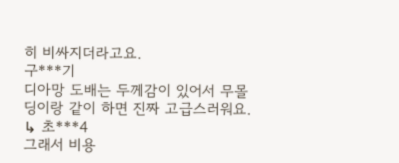히 비싸지더라고요.
구***기
디아망 도배는 두께감이 있어서 무몰딩이랑 같이 하면 진짜 고급스러워요.
↳ 초***4
그래서 비용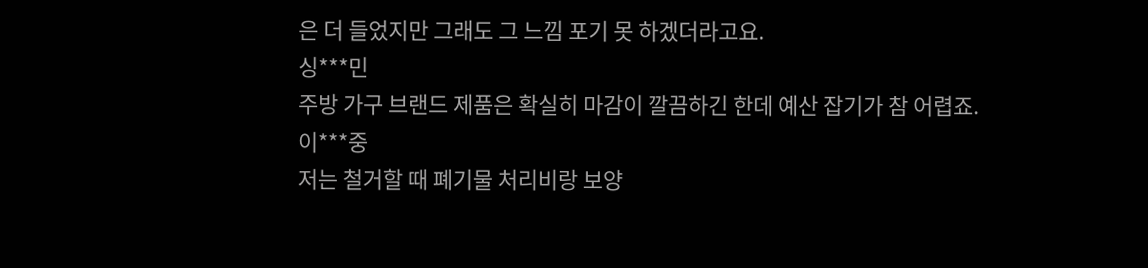은 더 들었지만 그래도 그 느낌 포기 못 하겠더라고요.
싱***민
주방 가구 브랜드 제품은 확실히 마감이 깔끔하긴 한데 예산 잡기가 참 어렵죠.
이***중
저는 철거할 때 폐기물 처리비랑 보양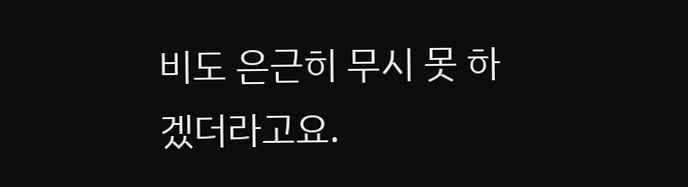비도 은근히 무시 못 하겠더라고요.